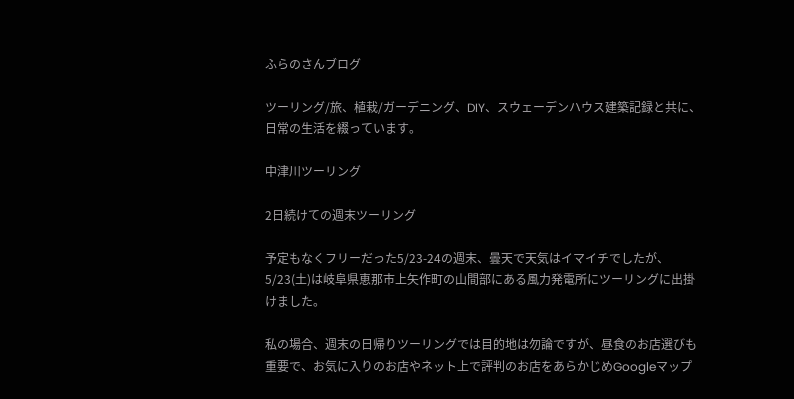ふらのさんブログ

ツーリング/旅、植栽/ガーデニング、DIY、スウェーデンハウス建築記録と共に、日常の生活を綴っています。

中津川ツーリング

2日続けての週末ツーリング

予定もなくフリーだった5/23-24の週末、曇天で天気はイマイチでしたが、5/23(土)は岐阜県恵那市上矢作町の山間部にある風力発電所にツーリングに出掛けました。

私の場合、週末の日帰りツーリングでは目的地は勿論ですが、昼食のお店選びも重要で、お気に入りのお店やネット上で評判のお店をあらかじめGoogleマップ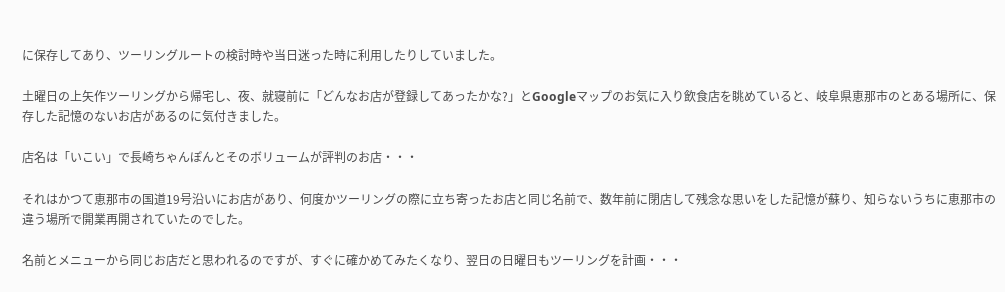に保存してあり、ツーリングルートの検討時や当日迷った時に利用したりしていました。

土曜日の上矢作ツーリングから帰宅し、夜、就寝前に「どんなお店が登録してあったかな?」とGoogleマップのお気に入り飲食店を眺めていると、岐阜県恵那市のとある場所に、保存した記憶のないお店があるのに気付きました。

店名は「いこい」で長崎ちゃんぽんとそのボリュームが評判のお店・・・

それはかつて恵那市の国道19号沿いにお店があり、何度かツーリングの際に立ち寄ったお店と同じ名前で、数年前に閉店して残念な思いをした記憶が蘇り、知らないうちに恵那市の違う場所で開業再開されていたのでした。

名前とメニューから同じお店だと思われるのですが、すぐに確かめてみたくなり、翌日の日曜日もツーリングを計画・・・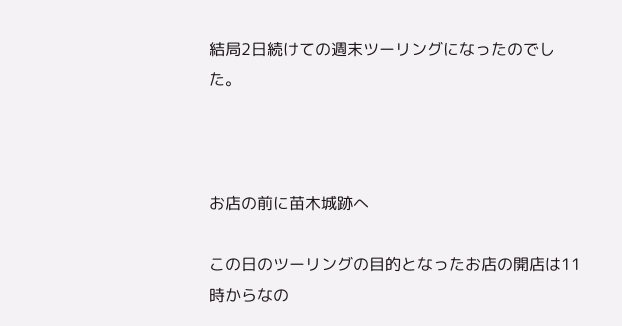結局2日続けての週末ツーリングになったのでした。



お店の前に苗木城跡へ

この日のツーリングの目的となったお店の開店は11時からなの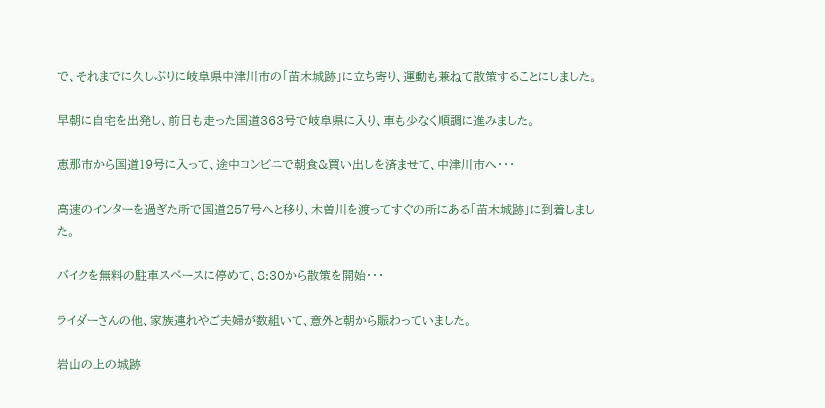で、それまでに久しぶりに岐阜県中津川市の「苗木城跡」に立ち寄り、運動も兼ねて散策することにしました。

早朝に自宅を出発し、前日も走った国道363号で岐阜県に入り、車も少なく順調に進みました。

恵那市から国道19号に入って、途中コンビニで朝食&買い出しを済ませて、中津川市へ・・・

高速のインターを過ぎた所で国道257号へと移り、木曽川を渡ってすぐの所にある「苗木城跡」に到着しました。

バイクを無料の駐車スペースに停めて、8:30から散策を開始・・・

ライダーさんの他、家族連れやご夫婦が数組いて、意外と朝から賑わっていました。

岩山の上の城跡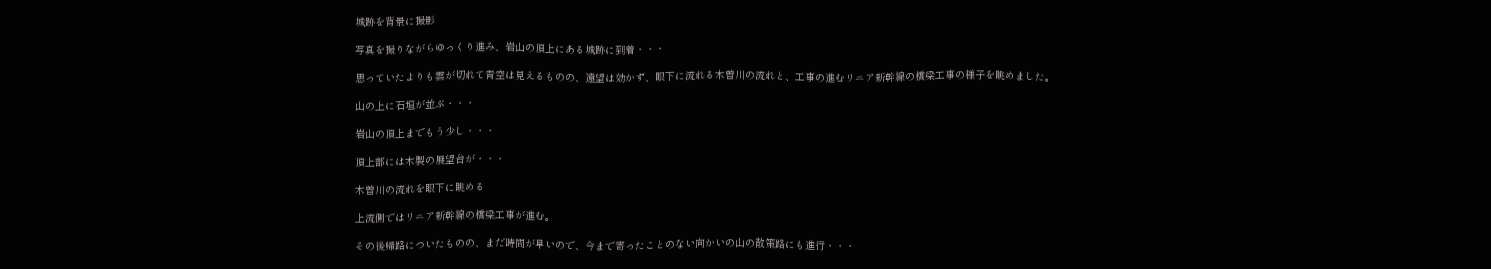城跡を背景に撮影

写真を撮りながらゆっくり進み、岩山の頂上にある城跡に到着・・・

思っていたよりも雲が切れて青空は見えるものの、遠望は効かず、眼下に流れる木曽川の流れと、工事の進むリニア新幹線の橋梁工事の様子を眺めました。

山の上に石垣が並ぶ・・・

岩山の頂上までもう少し・・・

頂上部には木製の展望台が・・・

木曽川の流れを眼下に眺める

上流側ではリニア新幹線の橋梁工事が進む。

その後帰路についたものの、まだ時間が早いので、今まで寄ったことのない向かいの山の散策路にも進行・・・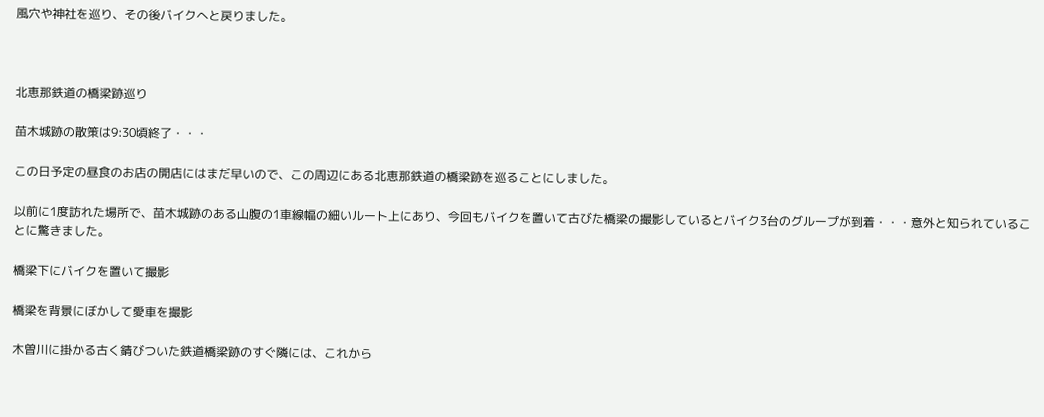風穴や神社を巡り、その後バイクへと戻りました。



北恵那鉄道の橋梁跡巡り

苗木城跡の散策は9:30頃終了・・・

この日予定の昼食のお店の開店にはまだ早いので、この周辺にある北恵那鉄道の橋梁跡を巡ることにしました。

以前に1度訪れた場所で、苗木城跡のある山腹の1車線幅の細いルート上にあり、今回もバイクを置いて古びた橋梁の撮影しているとバイク3台のグループが到着・・・意外と知られていることに驚きました。

橋梁下にバイクを置いて撮影

橋梁を背景にぼかして愛車を撮影

木曽川に掛かる古く錆びついた鉄道橋梁跡のすぐ隣には、これから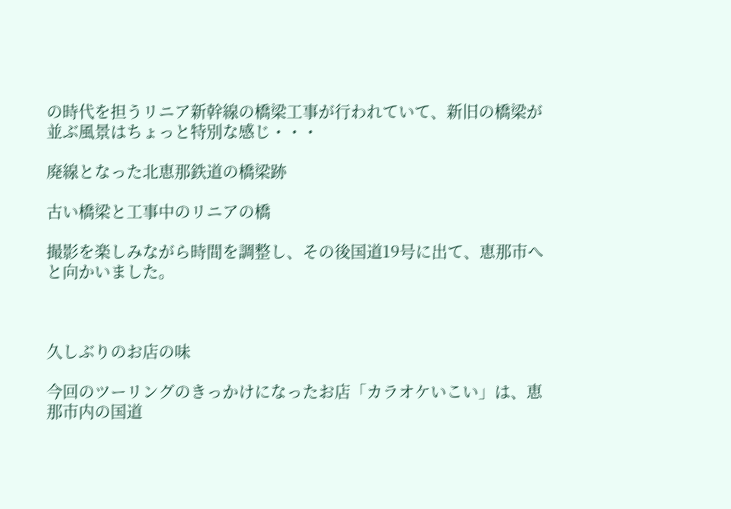の時代を担うリニア新幹線の橋梁工事が行われていて、新旧の橋梁が並ぶ風景はちょっと特別な感じ・・・

廃線となった北恵那鉄道の橋梁跡

古い橋梁と工事中のリニアの橋

撮影を楽しみながら時間を調整し、その後国道19号に出て、恵那市へと向かいました。



久しぶりのお店の味

今回のツーリングのきっかけになったお店「カラオケいこい」は、恵那市内の国道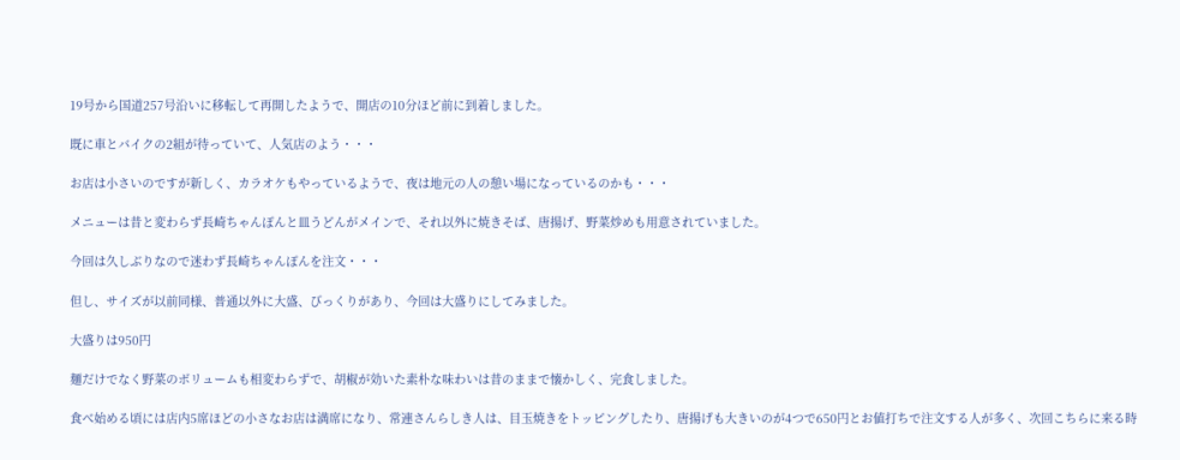19号から国道257号沿いに移転して再開したようで、開店の10分ほど前に到着しました。

既に車とバイクの2組が待っていて、人気店のよう・・・

お店は小さいのですが新しく、カラオケもやっているようで、夜は地元の人の憩い場になっているのかも・・・

メニューは昔と変わらず長崎ちゃんぽんと皿うどんがメインで、それ以外に焼きそば、唐揚げ、野菜炒めも用意されていました。

今回は久しぶりなので迷わず長崎ちゃんぽんを注文・・・

但し、サイズが以前同様、普通以外に大盛、びっくりがあり、今回は大盛りにしてみました。

大盛りは950円

麺だけでなく野菜のボリュームも相変わらずで、胡椒が効いた素朴な味わいは昔のままで懐かしく、完食しました。

食べ始める頃には店内5席ほどの小さなお店は満席になり、常連さんらしき人は、目玉焼きをトッピングしたり、唐揚げも大きいのが4つで650円とお値打ちで注文する人が多く、次回こちらに来る時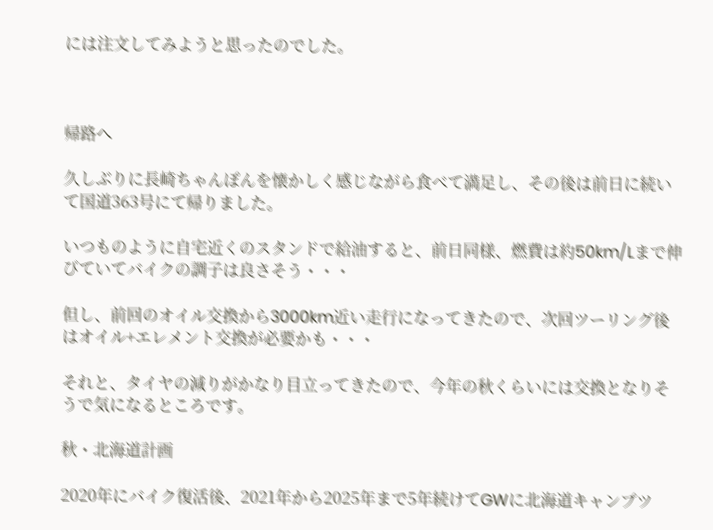には注文してみようと思ったのでした。



帰路へ

久しぶりに長崎ちゃんぽんを懐かしく感じながら食べて満足し、その後は前日に続いて国道363号にて帰りました。

いつものように自宅近くのスタンドで給油すると、前日同様、燃費は約50km/Lまで伸びていてバイクの調子は良さそう・・・

但し、前回のオイル交換から3000km近い走行になってきたので、次回ツーリング後はオイル+エレメント交換が必要かも・・・

それと、タイヤの減りがかなり目立ってきたので、今年の秋くらいには交換となりそうで気になるところです。

秋・北海道計画

2020年にバイク復活後、2021年から2025年まで5年続けてGWに北海道キャンプツ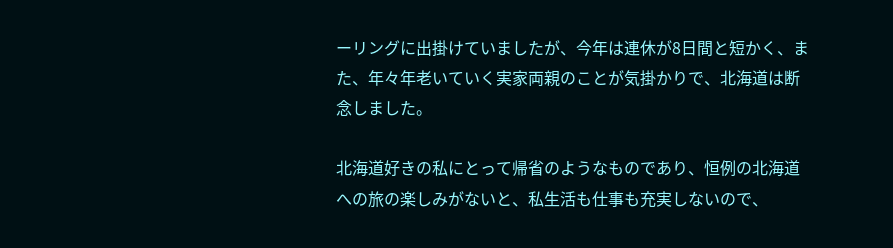ーリングに出掛けていましたが、今年は連休が8日間と短かく、また、年々年老いていく実家両親のことが気掛かりで、北海道は断念しました。

北海道好きの私にとって帰省のようなものであり、恒例の北海道への旅の楽しみがないと、私生活も仕事も充実しないので、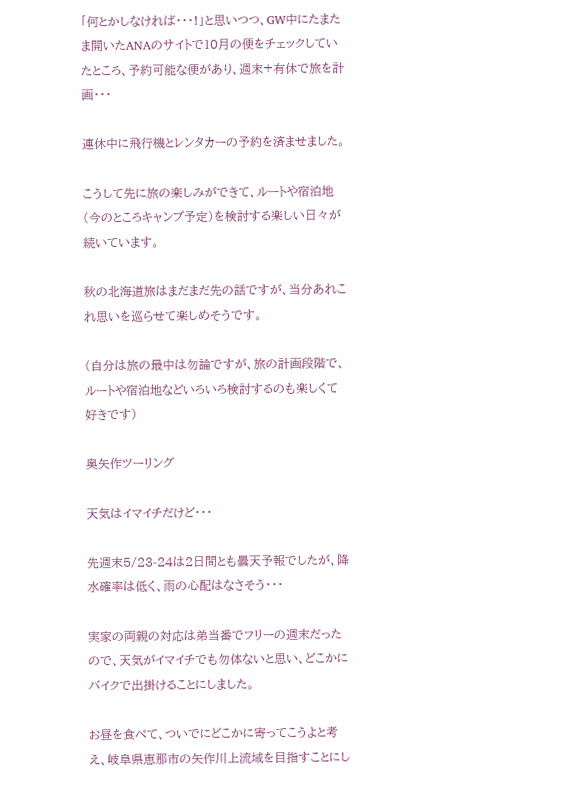「何とかしなければ・・・!」と思いつつ、GW中にたまたま開いたANAのサイトで10月の便をチェックしていたところ、予約可能な便があり、週末+有休で旅を計画・・・

連休中に飛行機とレンタカーの予約を済ませました。

こうして先に旅の楽しみができて、ルートや宿泊地(今のところキャンプ予定)を検討する楽しい日々が続いています。

秋の北海道旅はまだまだ先の話ですが、当分あれこれ思いを巡らせて楽しめそうです。

(自分は旅の最中は勿論ですが、旅の計画段階で、ルートや宿泊地などいろいろ検討するのも楽しくて好きです)

奥矢作ツーリング

天気はイマイチだけど・・・

先週末5/23-24は2日間とも曇天予報でしたが、降水確率は低く、雨の心配はなさそう・・・

実家の両親の対応は弟当番でフリーの週末だったので、天気がイマイチでも勿体ないと思い、どこかにバイクで出掛けることにしました。

お昼を食べて、ついでにどこかに寄ってこうよと考え、岐阜県恵那市の矢作川上流域を目指すことにし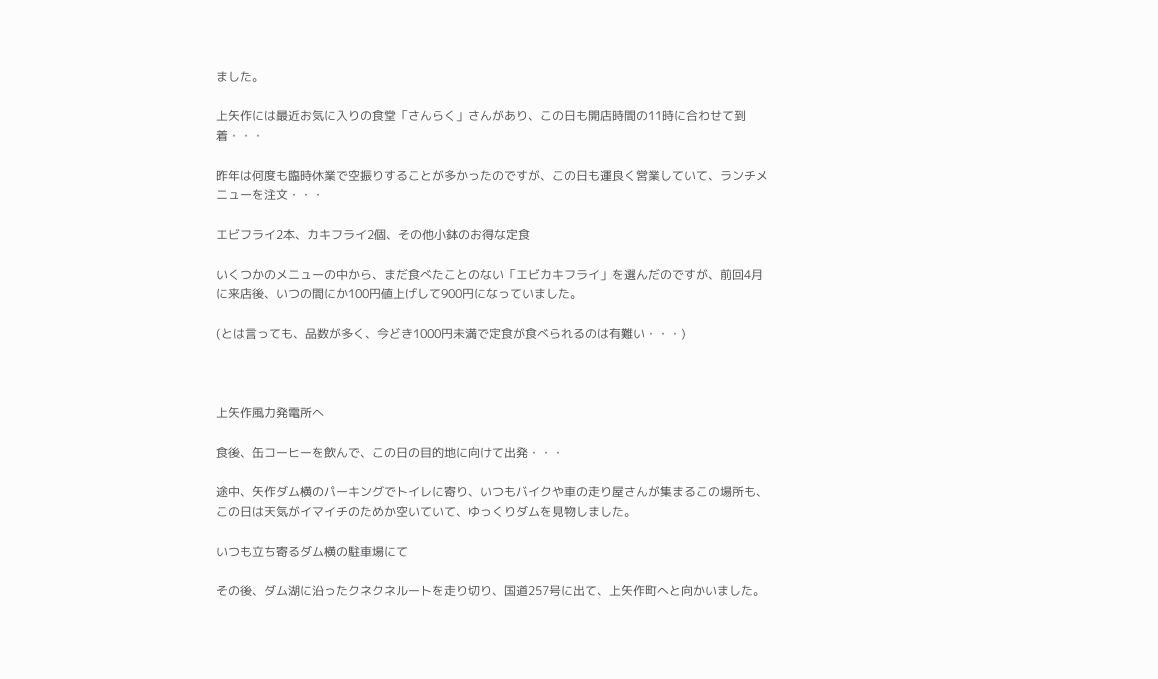ました。

上矢作には最近お気に入りの食堂「さんらく」さんがあり、この日も開店時間の11時に合わせて到着・・・

昨年は何度も臨時休業で空振りすることが多かったのですが、この日も運良く営業していて、ランチメニューを注文・・・

エビフライ2本、カキフライ2個、その他小鉢のお得な定食

いくつかのメニューの中から、まだ食べたことのない「エビカキフライ」を選んだのですが、前回4月に来店後、いつの間にか100円値上げして900円になっていました。

(とは言っても、品数が多く、今どき1000円未満で定食が食べられるのは有難い・・・)



上矢作風力発電所へ

食後、缶コーヒーを飲んで、この日の目的地に向けて出発・・・

途中、矢作ダム横のパーキングでトイレに寄り、いつもバイクや車の走り屋さんが集まるこの場所も、この日は天気がイマイチのためか空いていて、ゆっくりダムを見物しました。

いつも立ち寄るダム横の駐車場にて

その後、ダム湖に沿ったクネクネルートを走り切り、国道257号に出て、上矢作町へと向かいました。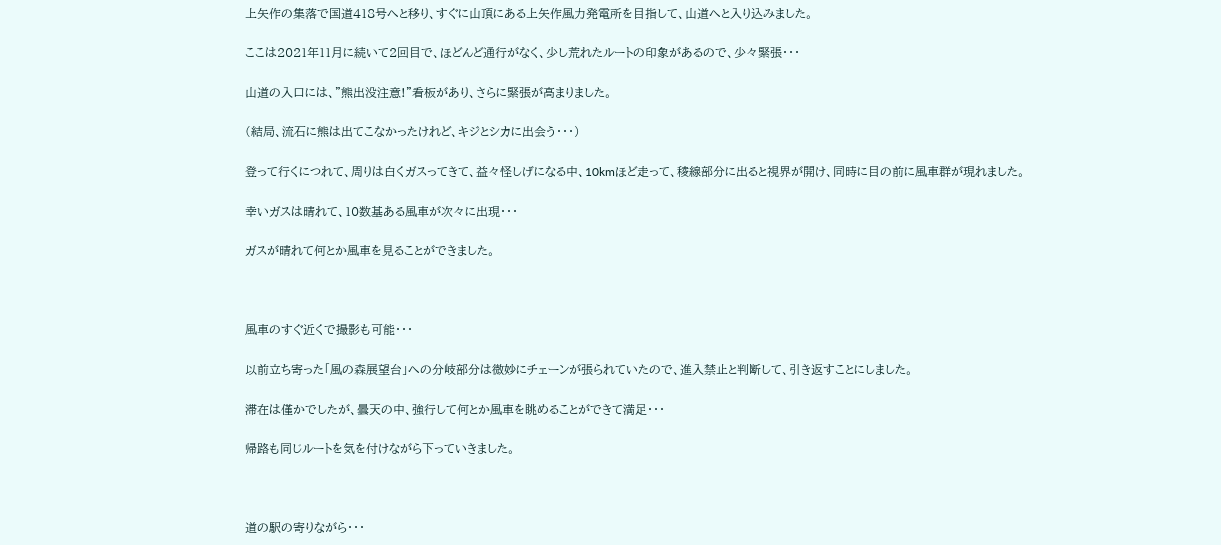上矢作の集落で国道418号へと移り、すぐに山頂にある上矢作風力発電所を目指して、山道へと入り込みました。

ここは2021年11月に続いて2回目で、ほどんど通行がなく、少し荒れたルートの印象があるので、少々緊張・・・

山道の入口には、”熊出没注意!”看板があり、さらに緊張が高まりました。

(結局、流石に熊は出てこなかったけれど、キジとシカに出会う・・・)

登って行くにつれて、周りは白くガスってきて、益々怪しげになる中、10kmほど走って、稜線部分に出ると視界が開け、同時に目の前に風車群が現れました。

幸いガスは晴れて、10数基ある風車が次々に出現・・・

ガスが晴れて何とか風車を見ることができました。



風車のすぐ近くで撮影も可能・・・

以前立ち寄った「風の森展望台」への分岐部分は微妙にチェーンが張られていたので、進入禁止と判断して、引き返すことにしました。

滞在は僅かでしたが、曇天の中、強行して何とか風車を眺めることができて満足・・・

帰路も同じルートを気を付けながら下っていきました。



道の駅の寄りながら・・・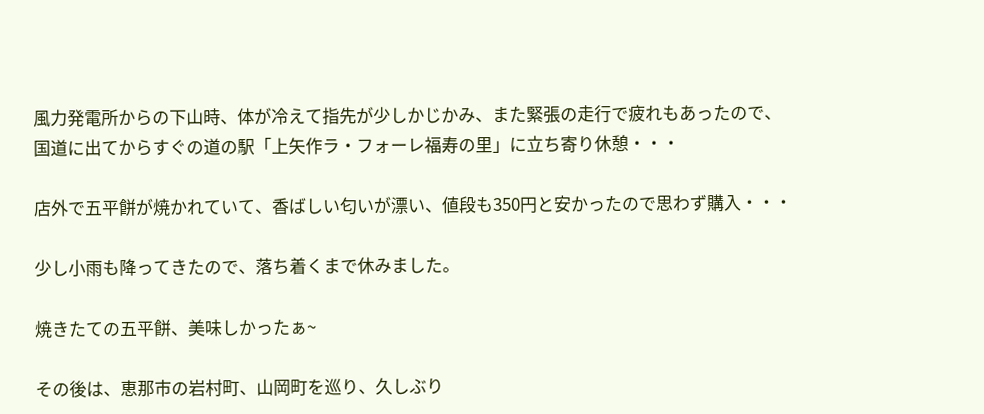風力発電所からの下山時、体が冷えて指先が少しかじかみ、また緊張の走行で疲れもあったので、国道に出てからすぐの道の駅「上矢作ラ・フォーレ福寿の里」に立ち寄り休憩・・・

店外で五平餅が焼かれていて、香ばしい匂いが漂い、値段も350円と安かったので思わず購入・・・

少し小雨も降ってきたので、落ち着くまで休みました。

焼きたての五平餅、美味しかったぁ~

その後は、恵那市の岩村町、山岡町を巡り、久しぶり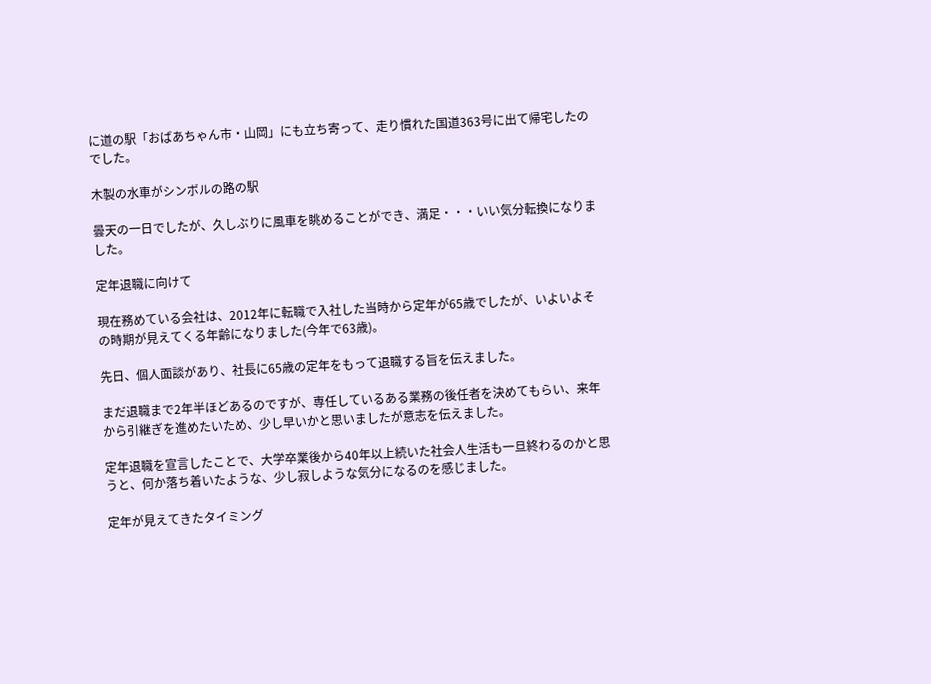に道の駅「おばあちゃん市・山岡」にも立ち寄って、走り慣れた国道363号に出て帰宅したのでした。

木製の水車がシンボルの路の駅

曇天の一日でしたが、久しぶりに風車を眺めることができ、満足・・・いい気分転換になりました。

定年退職に向けて

現在務めている会社は、2012年に転職で入社した当時から定年が65歳でしたが、いよいよその時期が見えてくる年齢になりました(今年で63歳)。

先日、個人面談があり、社長に65歳の定年をもって退職する旨を伝えました。

まだ退職まで2年半ほどあるのですが、専任しているある業務の後任者を決めてもらい、来年から引継ぎを進めたいため、少し早いかと思いましたが意志を伝えました。

定年退職を宣言したことで、大学卒業後から40年以上続いた社会人生活も一旦終わるのかと思うと、何か落ち着いたような、少し寂しような気分になるのを感じました。

定年が見えてきたタイミング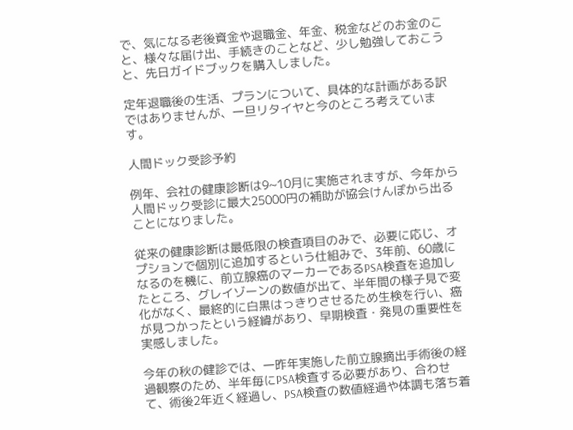で、気になる老後資金や退職金、年金、税金などのお金のこと、様々な届け出、手続きのことなど、少し勉強しておこうと、先日ガイドブックを購入しました。

定年退職後の生活、プランについて、具体的な計画がある訳ではありませんが、一旦リタイヤと今のところ考えています。

人間ドック受診予約

例年、会社の健康診断は9~10月に実施されますが、今年から人間ドック受診に最大25000円の補助が協会けんぽから出ることになりました。

従来の健康診断は最低限の検査項目のみで、必要に応じ、オプションで個別に追加するという仕組みで、3年前、60歳になるのを機に、前立腺癌のマーカーであるPSA検査を追加したところ、グレイゾーンの数値が出て、半年間の様子見で変化がなく、最終的に白黒はっきりさせるため生検を行い、癌が見つかったという経緯があり、早期検査・発見の重要性を実感しました。

今年の秋の健診では、一昨年実施した前立腺摘出手術後の経過観察のため、半年毎にPSA検査する必要があり、合わせて、術後2年近く経過し、PSA検査の数値経過や体調も落ち着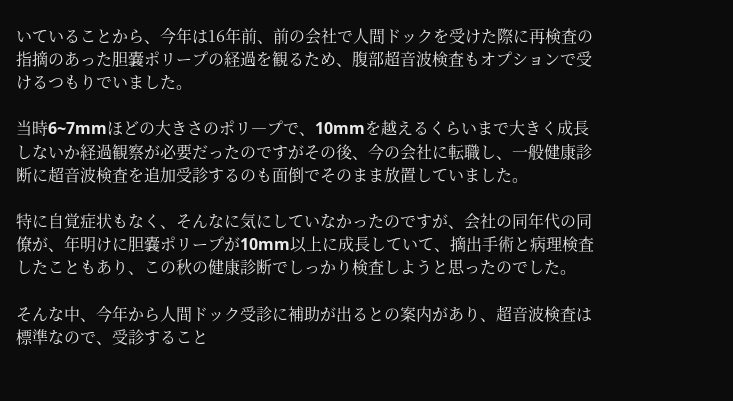いていることから、今年は16年前、前の会社で人間ドックを受けた際に再検査の指摘のあった胆嚢ポリープの経過を観るため、腹部超音波検査もオプションで受けるつもりでいました。

当時6~7mmほどの大きさのポリ―プで、10mmを越えるくらいまで大きく成長しないか経過観察が必要だったのですがその後、今の会社に転職し、一般健康診断に超音波検査を追加受診するのも面倒でそのまま放置していました。

特に自覚症状もなく、そんなに気にしていなかったのですが、会社の同年代の同僚が、年明けに胆嚢ポリープが10mm以上に成長していて、摘出手術と病理検査したこともあり、この秋の健康診断でしっかり検査しようと思ったのでした。

そんな中、今年から人間ドック受診に補助が出るとの案内があり、超音波検査は標準なので、受診すること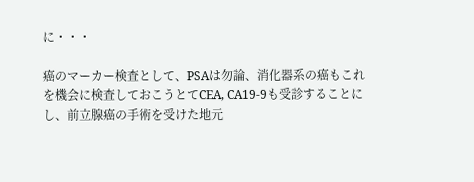に・・・

癌のマーカー検査として、PSAは勿論、消化器系の癌もこれを機会に検査しておこうとてCEA, CA19-9も受診することにし、前立腺癌の手術を受けた地元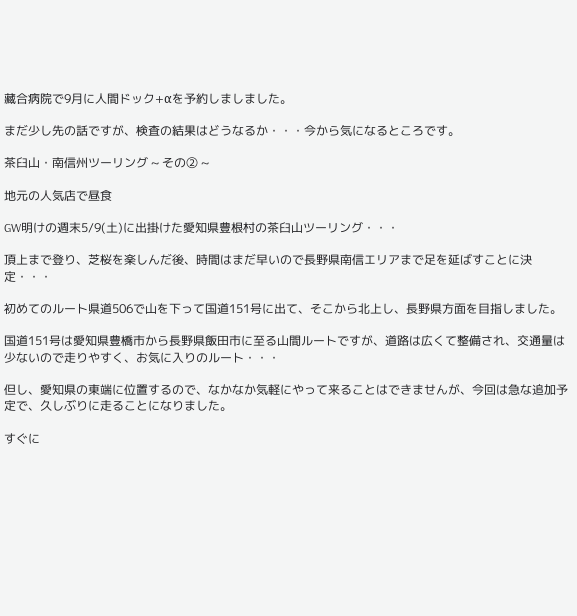藏合病院で9月に人間ドック+αを予約しましました。

まだ少し先の話ですが、検査の結果はどうなるか・・・今から気になるところです。

茶臼山・南信州ツーリング ~ その② ~

地元の人気店で昼食

GW明けの週末5/9(土)に出掛けた愛知県豊根村の茶臼山ツーリング・・・

頂上まで登り、芝桜を楽しんだ後、時間はまだ早いので長野県南信エリアまで足を延ばすことに決定・・・

初めてのルート県道506で山を下って国道151号に出て、そこから北上し、長野県方面を目指しました。

国道151号は愛知県豊橋市から長野県飯田市に至る山間ルートですが、道路は広くて整備され、交通量は少ないので走りやすく、お気に入りのルート・・・

但し、愛知県の東端に位置するので、なかなか気軽にやって来ることはできませんが、今回は急な追加予定で、久しぶりに走ることになりました。

すぐに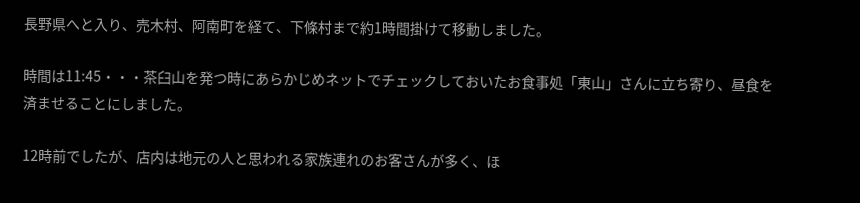長野県へと入り、売木村、阿南町を経て、下條村まで約1時間掛けて移動しました。

時間は11:45・・・茶臼山を発つ時にあらかじめネットでチェックしておいたお食事処「東山」さんに立ち寄り、昼食を済ませることにしました。

12時前でしたが、店内は地元の人と思われる家族連れのお客さんが多く、ほ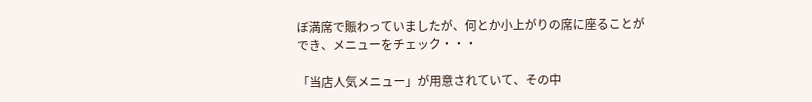ぼ満席で賑わっていましたが、何とか小上がりの席に座ることができ、メニューをチェック・・・

「当店人気メニュー」が用意されていて、その中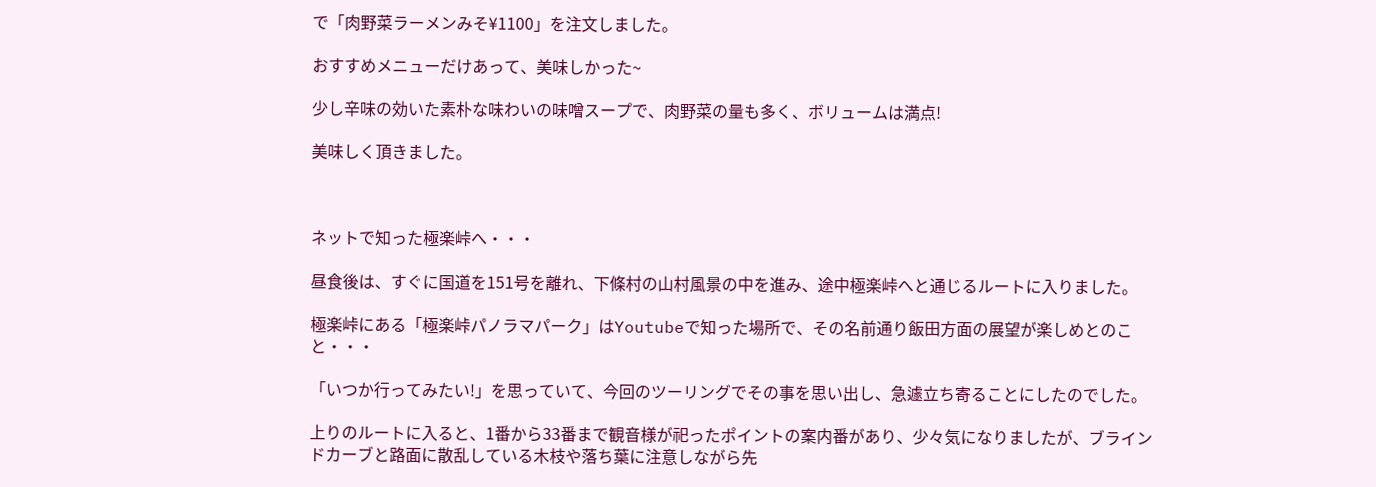で「肉野菜ラーメンみそ¥1100」を注文しました。

おすすめメニューだけあって、美味しかった~

少し辛味の効いた素朴な味わいの味噌スープで、肉野菜の量も多く、ボリュームは満点!

美味しく頂きました。



ネットで知った極楽峠へ・・・

昼食後は、すぐに国道を151号を離れ、下條村の山村風景の中を進み、途中極楽峠へと通じるルートに入りました。

極楽峠にある「極楽峠パノラマパーク」はYoutubeで知った場所で、その名前通り飯田方面の展望が楽しめとのこと・・・

「いつか行ってみたい!」を思っていて、今回のツーリングでその事を思い出し、急遽立ち寄ることにしたのでした。

上りのルートに入ると、1番から33番まで観音様が祀ったポイントの案内番があり、少々気になりましたが、ブラインドカーブと路面に散乱している木枝や落ち葉に注意しながら先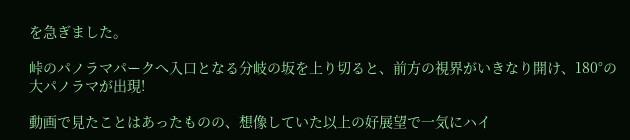を急ぎました。

峠のパノラマパークへ入口となる分岐の坂を上り切ると、前方の視界がいきなり開け、180°の大パノラマが出現!

動画で見たことはあったものの、想像していた以上の好展望で一気にハイ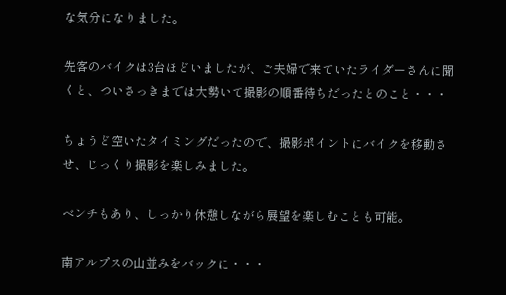な気分になりました。

先客のバイクは3台ほどいましたが、ご夫婦で来ていたライダーさんに聞くと、ついさっきまでは大勢いて撮影の順番待ちだったとのこと・・・

ちょうど空いたタイミングだったので、撮影ポイントにバイクを移動させ、じっくり撮影を楽しみました。

ベンチもあり、しっかり休憩しながら展望を楽しむことも可能。

南アルプスの山並みをバックに・・・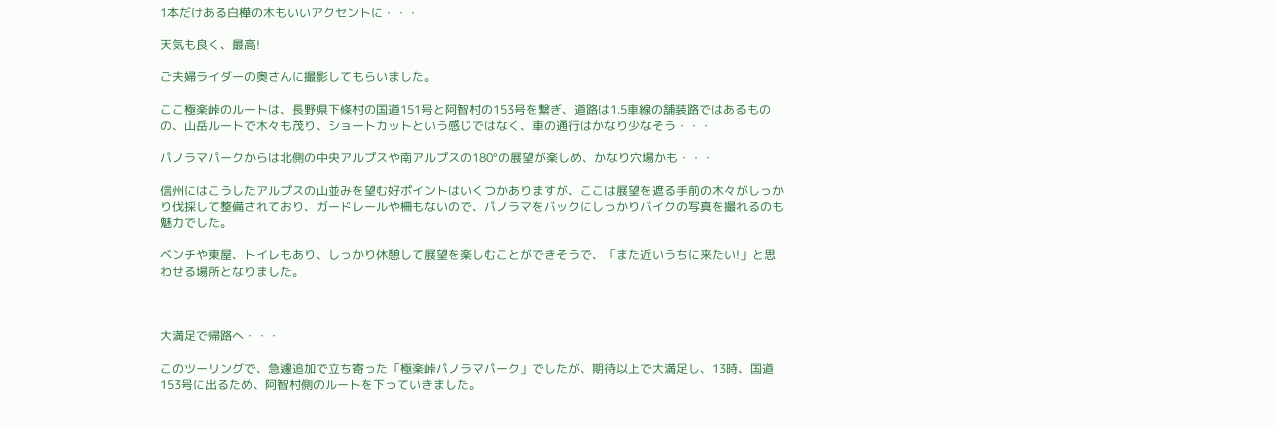1本だけある白樺の木もいいアクセントに・・・

天気も良く、最高!

ご夫婦ライダーの奥さんに撮影してもらいました。

ここ極楽峠のルートは、長野県下條村の国道151号と阿智村の153号を繋ぎ、道路は1.5車線の舗装路ではあるものの、山岳ルートで木々も茂り、ショートカットという感じではなく、車の通行はかなり少なそう・・・

パノラマパークからは北側の中央アルプスや南アルプスの180°の展望が楽しめ、かなり穴場かも・・・

信州にはこうしたアルプスの山並みを望む好ポイントはいくつかありますが、ここは展望を遮る手前の木々がしっかり伐採して整備されており、ガードレールや柵もないので、パノラマをバックにしっかりバイクの写真を撮れるのも魅力でした。

ベンチや東屋、トイレもあり、しっかり休憩して展望を楽しむことができそうで、「また近いうちに来たい!」と思わせる場所となりました。



大満足で帰路へ・・・

このツーリングで、急遽追加で立ち寄った「極楽峠パノラマパーク」でしたが、期待以上で大満足し、13時、国道153号に出るため、阿智村側のルートを下っていきました。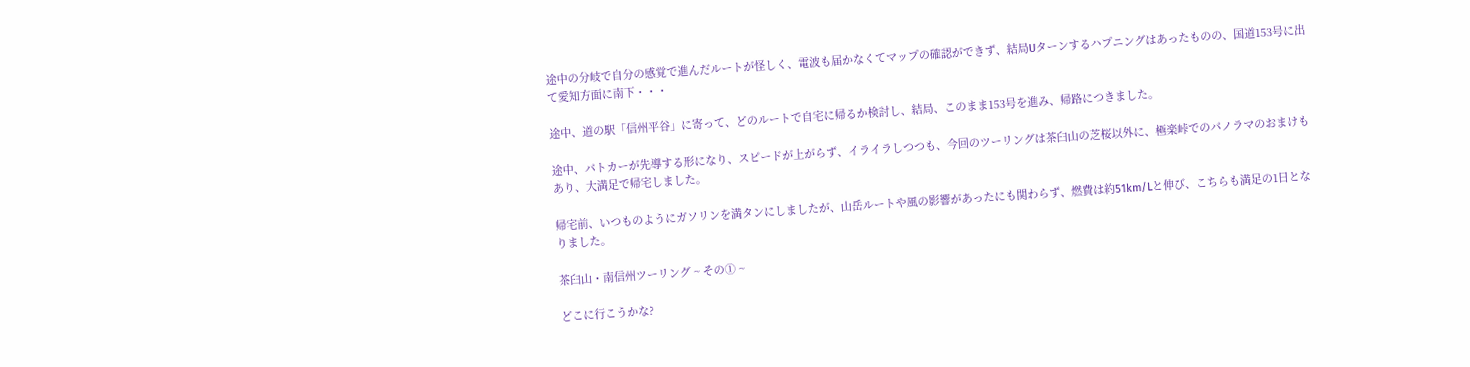途中の分岐で自分の感覚で進んだルートが怪しく、電波も届かなくてマップの確認ができず、結局Uターンするハプニングはあったものの、国道153号に出て愛知方面に南下・・・

途中、道の駅「信州平谷」に寄って、どのルートで自宅に帰るか検討し、結局、このまま153号を進み、帰路につきました。

途中、パトカーが先導する形になり、スピードが上がらず、イライラしつつも、今回のツーリングは茶臼山の芝桜以外に、極楽峠でのパノラマのおまけもあり、大満足で帰宅しました。

帰宅前、いつものようにガソリンを満タンにしましたが、山岳ルートや風の影響があったにも関わらず、燃費は約51km/Lと伸び、こちらも満足の1日となりました。

茶臼山・南信州ツーリング ~ その① ~

どこに行こうかな?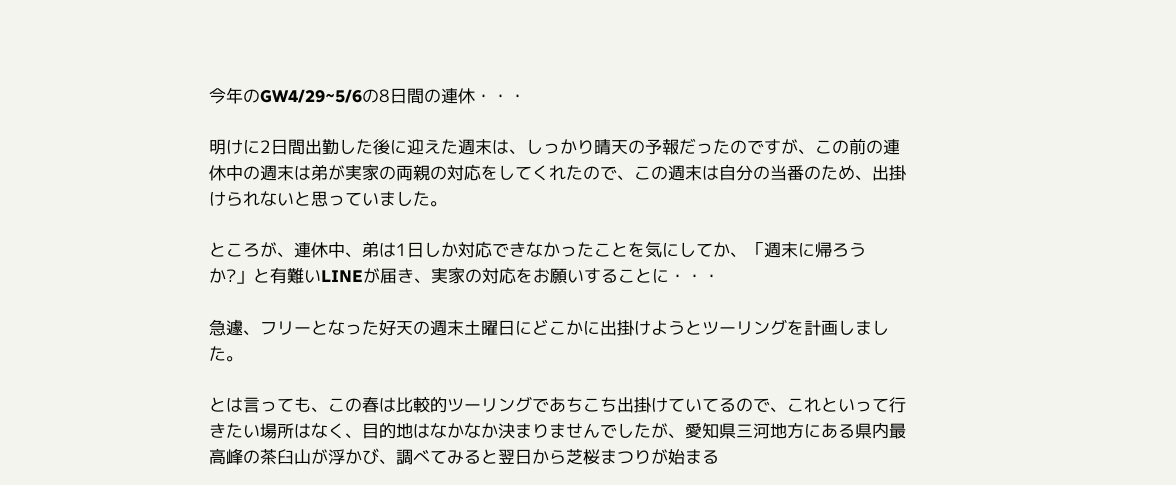今年のGW4/29~5/6の8日間の連休・・・

明けに2日間出勤した後に迎えた週末は、しっかり晴天の予報だったのですが、この前の連休中の週末は弟が実家の両親の対応をしてくれたので、この週末は自分の当番のため、出掛けられないと思っていました。

ところが、連休中、弟は1日しか対応できなかったことを気にしてか、「週末に帰ろうか?」と有難いLINEが届き、実家の対応をお願いすることに・・・

急遽、フリーとなった好天の週末土曜日にどこかに出掛けようとツーリングを計画しました。

とは言っても、この春は比較的ツーリングであちこち出掛けていてるので、これといって行きたい場所はなく、目的地はなかなか決まりませんでしたが、愛知県三河地方にある県内最高峰の茶臼山が浮かび、調べてみると翌日から芝桜まつりが始まる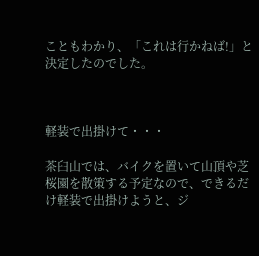こともわかり、「これは行かねば!」と決定したのでした。



軽装で出掛けて・・・

茶臼山では、バイクを置いて山頂や芝桜園を散策する予定なので、できるだけ軽装で出掛けようと、ジ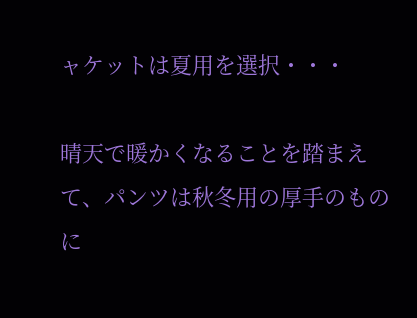ャケットは夏用を選択・・・

晴天で暖かくなることを踏まえて、パンツは秋冬用の厚手のものに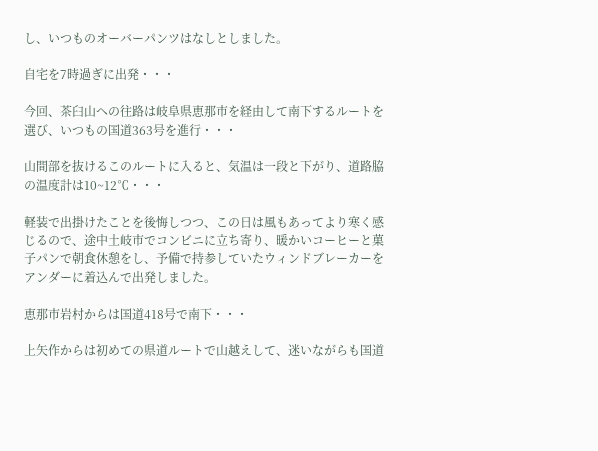し、いつものオーバーパンツはなしとしました。

自宅を7時過ぎに出発・・・

今回、茶臼山への往路は岐阜県恵那市を経由して南下するルートを選び、いつもの国道363号を進行・・・

山間部を抜けるこのルートに入ると、気温は一段と下がり、道路脇の温度計は10~12℃・・・

軽装で出掛けたことを後悔しつつ、この日は風もあってより寒く感じるので、途中土岐市でコンビニに立ち寄り、暖かいコーヒーと菓子パンで朝食休憩をし、予備で持参していたウィンドブレーカーをアンダーに着込んで出発しました。

恵那市岩村からは国道418号で南下・・・

上矢作からは初めての県道ルートで山越えして、迷いながらも国道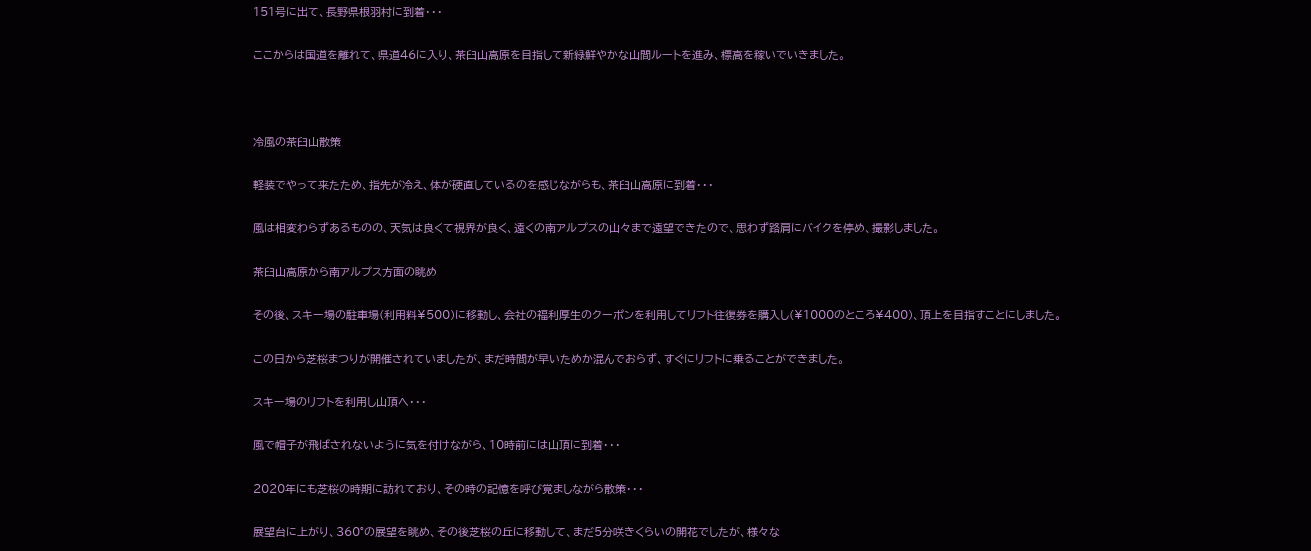151号に出て、長野県根羽村に到着・・・

ここからは国道を離れて、県道46に入り、茶臼山高原を目指して新緑鮮やかな山間ルートを進み、標高を稼いでいきました。



冷風の茶臼山散策

軽装でやって来たため、指先が冷え、体が硬直しているのを感じながらも、茶臼山高原に到着・・・

風は相変わらずあるものの、天気は良くて視界が良く、遠くの南アルプスの山々まで遠望できたので、思わず路肩にバイクを停め、撮影しました。

茶臼山高原から南アルプス方面の眺め

その後、スキー場の駐車場(利用料¥500)に移動し、会社の福利厚生のクーポンを利用してリフト往復券を購入し(¥1000のところ¥400)、頂上を目指すことにしました。

この日から芝桜まつりが開催されていましたが、まだ時間が早いためか混んでおらず、すぐにリフトに乗ることができました。

スキー場のリフトを利用し山頂へ・・・

風で帽子が飛ばされないように気を付けながら、10時前には山頂に到着・・・

2020年にも芝桜の時期に訪れており、その時の記憶を呼び覚ましながら散策・・・

展望台に上がり、360°の展望を眺め、その後芝桜の丘に移動して、まだ5分咲きくらいの開花でしたが、様々な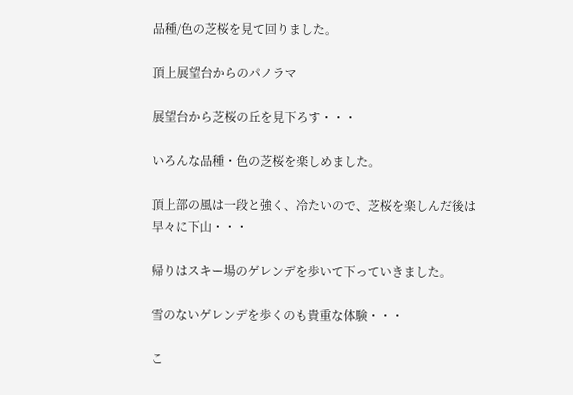品種/色の芝桜を見て回りました。

頂上展望台からのパノラマ

展望台から芝桜の丘を見下ろす・・・

いろんな品種・色の芝桜を楽しめました。

頂上部の風は一段と強く、冷たいので、芝桜を楽しんだ後は早々に下山・・・

帰りはスキー場のゲレンデを歩いて下っていきました。

雪のないゲレンデを歩くのも貴重な体験・・・

こ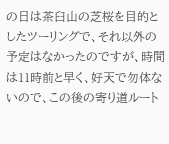の日は茶臼山の芝桜を目的としたツーリングで、それ以外の予定はなかったのですが、時間は11時前と早く、好天で勿体ないので、この後の寄り道ルート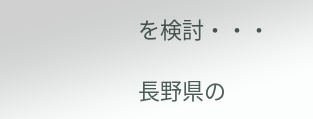を検討・・・

長野県の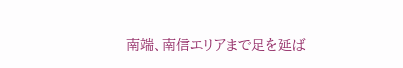南端、南信エリアまで足を延ば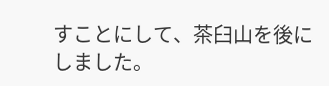すことにして、茶臼山を後にしました。